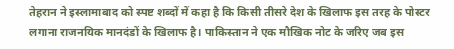तेहरान ने इस्लामाबाद को स्पष्ट शब्दों में कहा है कि किसी तीसरे देश के खिलाफ इस तरह के पोस्टर लगाना राजनयिक मानदंडों के खिलाफ है। पाकिस्तान ने एक मौखिक नोट के जरिए जब इस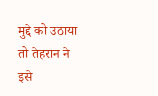मुद्दे को उठाया तो तेहरान ने इसे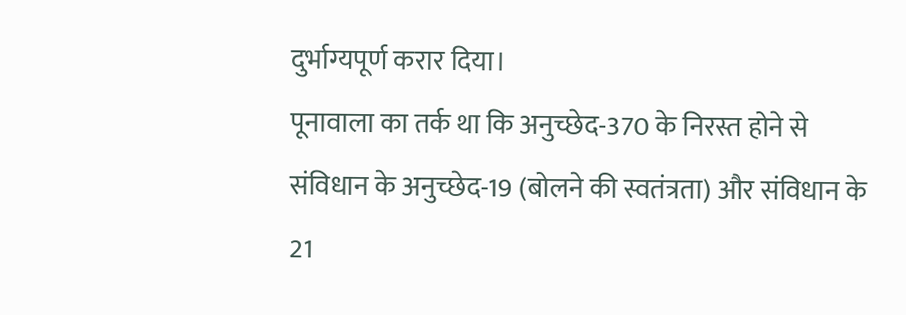दुर्भाग्यपूर्ण करार दिया।
पूनावाला का तर्क था कि अनुच्छेद-370 के निरस्त होने से संविधान के अनुच्छेद-19 (बोलने की स्वतंत्रता) और संविधान के 21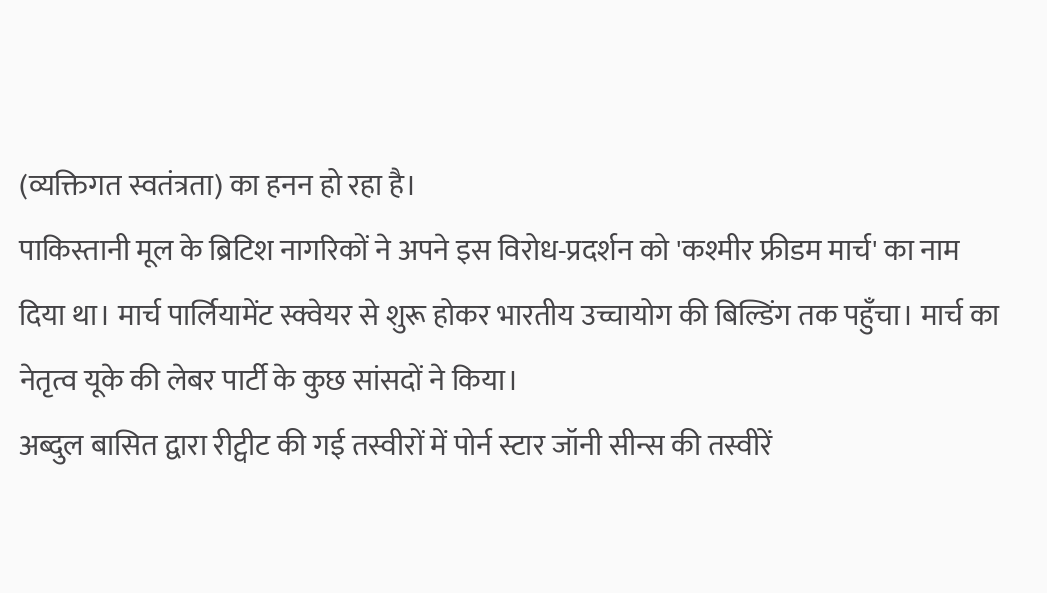(व्यक्तिगत स्वतंत्रता) का हनन हो रहा है।
पाकिस्तानी मूल के ब्रिटिश नागरिकों ने अपने इस विरोध-प्रदर्शन को 'कश्मीर फ्रीडम मार्च' का नाम दिया था। मार्च पार्लियामेंट स्क्वेयर से शुरू होकर भारतीय उच्चायोग की बिल्डिंग तक पहुँचा। मार्च का नेतृत्व यूके की लेबर पार्टी के कुछ सांसदों ने किया।
अब्दुल बासित द्वारा रीट्वीट की गई तस्वीरों में पोर्न स्टार जॉनी सीन्स की तस्वीरें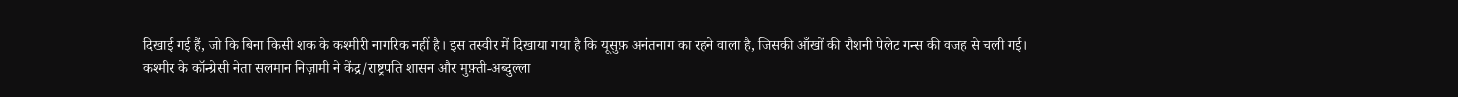दिखाई गई हैं, जो कि बिना किसी शक के कश्मीरी नागरिक नहीं है। इस तस्वीर में दिखाया गया है कि यूसुफ़ अनंतनाग का रहने वाला है, जिसकी आँखों की रौशनी पेलेट गन्स की वजह से चली गई।
कश्मीर के कॉन्ग्रेसी नेता सलमान निज़ामी ने केंद्र/राष्ट्रपति शासन और मुफ़्ती-अब्दुल्ला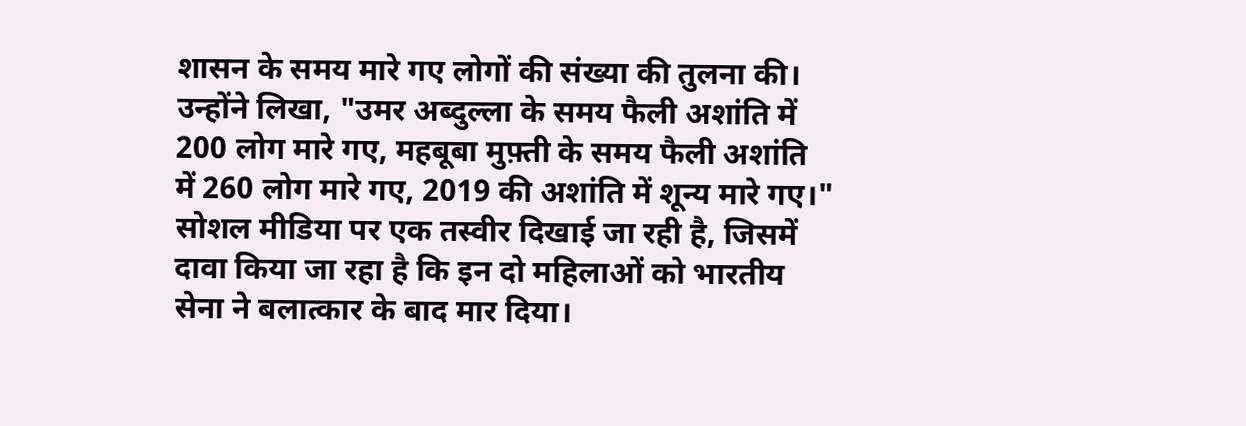शासन के समय मारे गए लोगों की संख्या की तुलना की। उन्होंने लिखा, "उमर अब्दुल्ला के समय फैली अशांति में 200 लोग मारे गए, महबूबा मुफ़्ती के समय फैली अशांति में 260 लोग मारे गए, 2019 की अशांति में शून्य मारे गए।"
सोशल मीडिया पर एक तस्वीर दिखाई जा रही है, जिसमें दावा किया जा रहा है कि इन दो महिलाओं को भारतीय सेना ने बलात्कार के बाद मार दिया।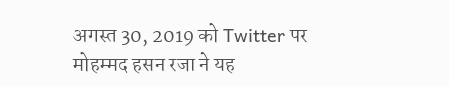अगस्त 30, 2019 को Twitter पर मोहम्मद हसन रजा ने यह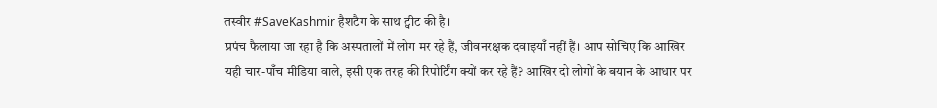तस्वीर #SaveKashmir हैशटैग के साथ ट्वीट की है।
प्रपंच फैलाया जा रहा है कि अस्पतालों में लोग मर रहे हैं, जीवनरक्षक दवाइयाँ नहीं हैं। आप सोचिए कि आखिर यही चार-पाँच मीडिया वाले, इसी एक तरह की रिपोर्टिंग क्यों कर रहे हैं? आखिर दो लोगों के बयान के आधार पर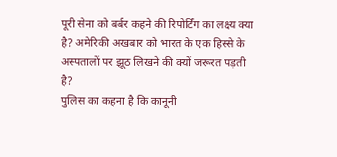पूरी सेना को बर्बर कहने की रिपोर्टिंग का लक्ष्य क्या है? अमेरिकी अखबार को भारत के एक हिस्से के अस्पतालों पर झूठ लिखने की क्यों जरूरत पड़ती है?
पुलिस का कहना है कि कानूनी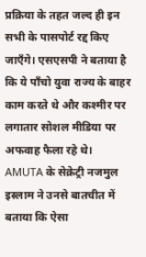प्रक्रिया के तहत जल्द ही इन सभी के पासपोर्ट रद्द किए जाएँगे। एसएसपी ने बताया है कि ये पाँचो युवा राज्य के बाहर काम करते थे और कश्मीर पर लगातार सोशल मीडिया पर अफवाह फैला रहे थे।
AMUTA के सेक्रेट्री नजमुल इस्लाम ने उनसे बातचीत में बताया कि ऐसा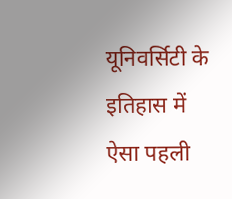यूनिवर्सिटी के इतिहास में ऐसा पहली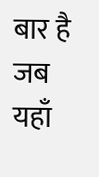बार है जब यहाँ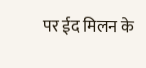पर ईद मिलन के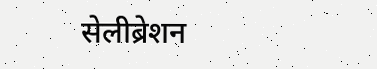सेलीब्रेशन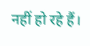नहीं हो रहे हैं।